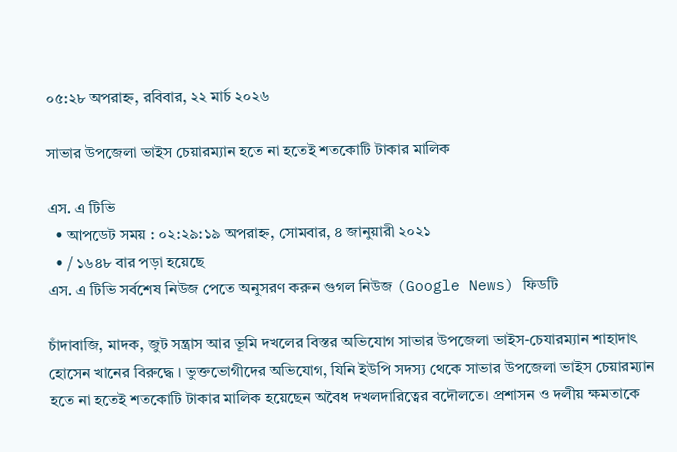০৫:২৮ অপরাহ্ন, রবিবার, ২২ মার্চ ২০২৬

সাভার উপজেলা ভাইস চেয়ারম্যান হতে না হতেই শতকোটি টাকার মালিক

এস. এ টিভি
  • আপডেট সময় : ০২:২৯:১৯ অপরাহ্ন, সোমবার, ৪ জানুয়ারী ২০২১
  • / ১৬৪৮ বার পড়া হয়েছে
এস. এ টিভি সর্বশেষ নিউজ পেতে অনুসরণ করুন গুগল নিউজ (Google News) ফিডটি

চাঁদাবাজি, মাদক, জুট সন্ত্রাস আর ভূমি দখলের বিস্তর অভিযোগ সাভার উপজেলা ভাইস-চেযারম্যান শাহাদাৎ হোসেন খানের বিরুদ্ধে । ভুক্তভোগীদের অভিযোগ, যিনি ইউপি সদস্য থেকে সাভার উপজেলা ভাইস চেয়ারম্যান হতে না হতেই শতকোটি টাকার মালিক হয়েছেন অবৈধ দখলদারিত্বের বদৌলতে। প্রশাসন ও দলীয় ক্ষমতাকে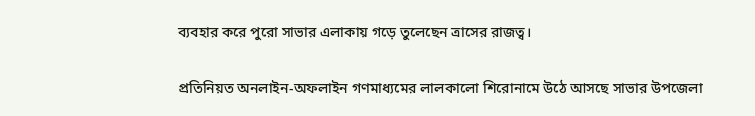ব্যবহার করে পুরো সাভার এলাকায় গড়ে তুলেছেন ত্রাসের রাজত্ব।

প্রতিনিয়ত অনলাইন-অফলাইন গণমাধ্যমের লালকালো শিরোনামে উঠে আসছে সাভার উপজেলা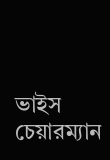ভাইস চেয়ারম্যান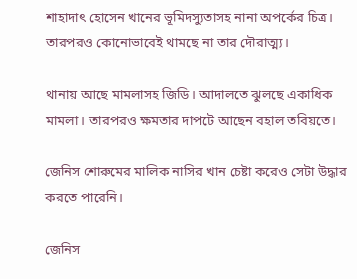শাহাদাৎ হোসেন খানের ভূমিদস্যুতাসহ নানা অপর্কের চিত্র। তারপরও কোনোভাবেই থামছে না তার দৌরাত্ম্য।

থানায় আছে মামলাসহ জিডি। আদালতে ঝুলছে একাধিক মামলা। তারপরও ক্ষমতার দাপটে আছেন বহাল তবিয়তে।

জেনিস শোরুমের মালিক নাসির খান চেষ্টা করেও সেটা উদ্ধার করতে পারেনি।

জেনিস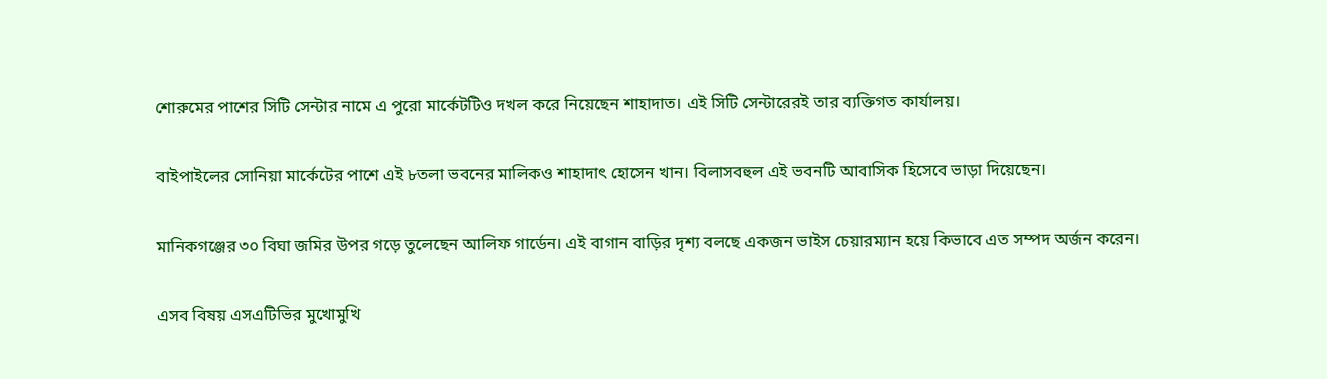শোরুমের পাশের সিটি সেন্টার নামে এ পুরো মার্কেটটিও দখল করে নিয়েছেন শাহাদাত। এই সিটি সেন্টারেরই তার ব্যক্তিগত কার্যালয়।

বাইপাইলের সোনিয়া মার্কেটের পাশে এই ৮তলা ভবনের মালিকও শাহাদাৎ হোসেন খান। বিলাসবহুল এই ভবনটি আবাসিক হিসেবে ভাড়া দিয়েছেন।

মানিকগঞ্জের ৩০ বিঘা জমির উপর গড়ে তুলেছেন আলিফ গার্ডেন। এই বাগান বাড়ির দৃশ্য বলছে একজন ভাইস চেয়ারম্যান হয়ে কিভাবে এত সম্পদ অর্জন করেন।

এসব বিষয় এসএটিভির মুখোমুখি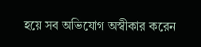হয়ে সব অভিযোগ অস্বীকার করেন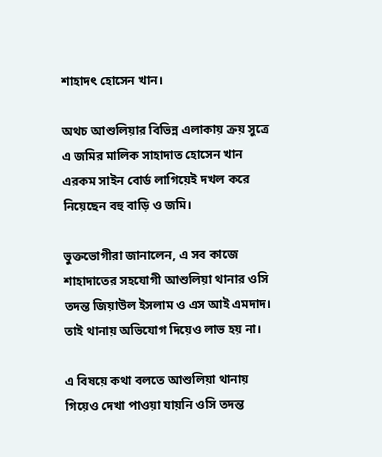শাহাদৎ হোসেন খান।

অথচ আশুলিয়ার বিভিন্ন এলাকায় ক্রয় সুত্রে এ জমির মালিক সাহাদাত হোসেন খান এরকম সাইন বোর্ড লাগিয়েই দখল করে নিয়েছেন বহু বাড়ি ও জমি।

ভুক্তভোগীরা জানালেন, এ সব কাজে শাহাদাতের সহযোগী আশুলিয়া থানার ওসি তদন্ত জিয়াউল ইসলাম ও এস আই এমদাদ। তাই থানায় অভিযোগ দিয়েও লাভ হয় না।

এ বিষয়ে কথা বলতে আশুলিয়া থানায় গিয়েও দেখা পাওয়া যায়নি ওসি তদন্ত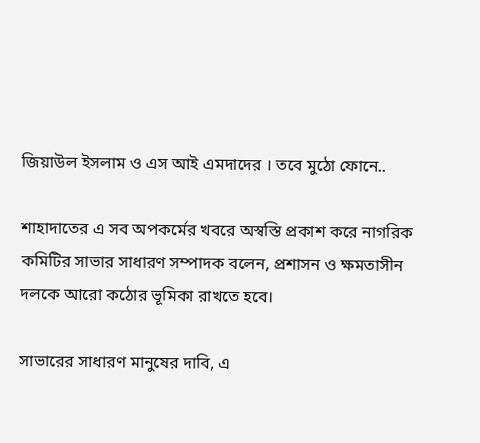জিয়াউল ইসলাম ও এস আই এমদাদের । তবে মুঠো ফোনে..

শাহাদাতের এ সব অপকর্মের খবরে অস্বস্তি প্রকাশ করে নাগরিক কমিটির সাভার সাধারণ সম্পাদক বলেন, প্রশাসন ও ক্ষমতাসীন দলকে আরো কঠোর ভূমিকা রাখতে হবে।

সাভারের সাধারণ মানুষের দাবি, এ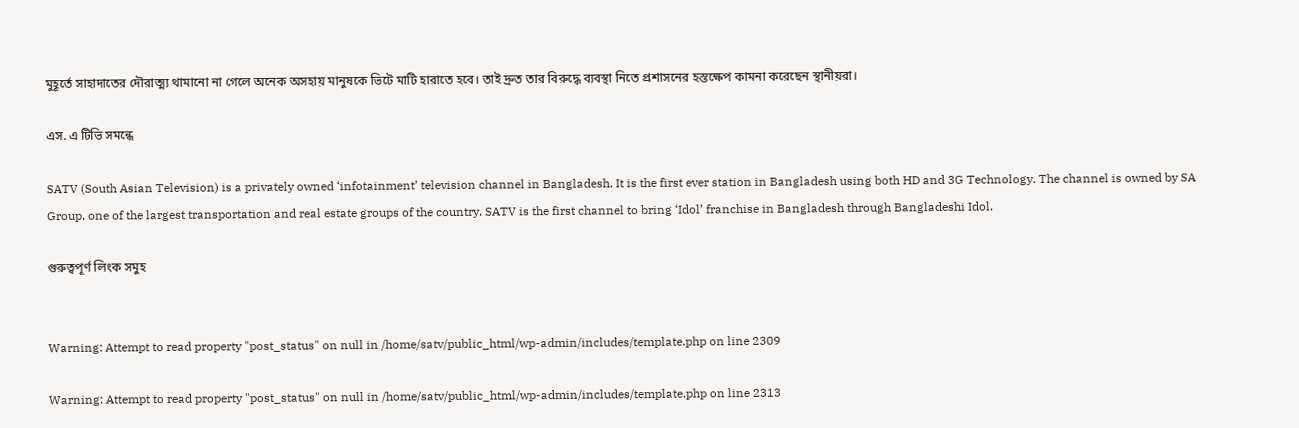মুহূর্তে সাহাদাতের দৌরাত্ম্য থামানো না গেলে অনেক অসহায় মানুষকে ভিটে মাটি হারাতে হবে। তাই দ্রুত তার বিরুদ্ধে ব্যবস্থা নিতে প্রশাসনের হস্তক্ষেপ কামনা করেছেন স্থানীয়রা।

এস. এ টিভি সমন্ধে

SATV (South Asian Television) is a privately owned ‘infotainment’ television channel in Bangladesh. It is the first ever station in Bangladesh using both HD and 3G Technology. The channel is owned by SA Group, one of the largest transportation and real estate groups of the country. SATV is the first channel to bring ‘Idol’ franchise in Bangladesh through Bangladeshi Idol.

গুরুত্বপূর্ণ লিংক সমুহ


Warning: Attempt to read property "post_status" on null in /home/satv/public_html/wp-admin/includes/template.php on line 2309

Warning: Attempt to read property "post_status" on null in /home/satv/public_html/wp-admin/includes/template.php on line 2313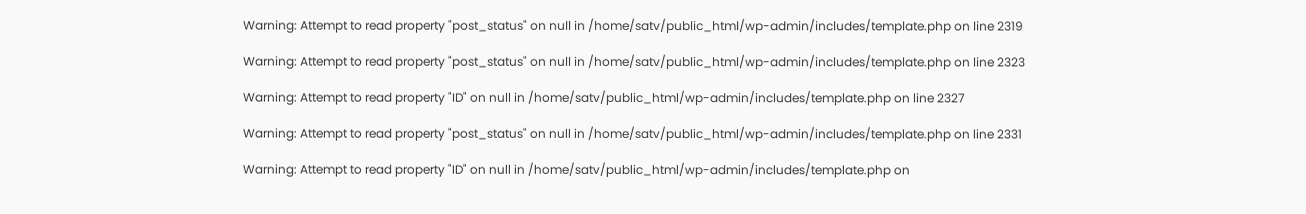Warning: Attempt to read property "post_status" on null in /home/satv/public_html/wp-admin/includes/template.php on line 2319

Warning: Attempt to read property "post_status" on null in /home/satv/public_html/wp-admin/includes/template.php on line 2323

Warning: Attempt to read property "ID" on null in /home/satv/public_html/wp-admin/includes/template.php on line 2327

Warning: Attempt to read property "post_status" on null in /home/satv/public_html/wp-admin/includes/template.php on line 2331

Warning: Attempt to read property "ID" on null in /home/satv/public_html/wp-admin/includes/template.php on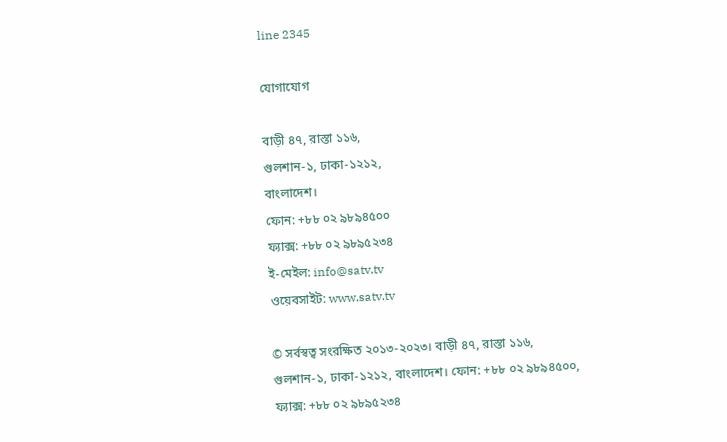line 2345

যোগাযোগ

বাড়ী ৪৭, রাস্তা ১১৬,
গুলশান-১, ঢাকা-১২১২,
বাংলাদেশ।
ফোন: +৮৮ ০২ ৯৮৯৪৫০০
ফ্যাক্স: +৮৮ ০২ ৯৮৯৫২৩৪
ই-মেইল: info@satv.tv
ওয়েবসাইট: www.satv.tv

© সর্বস্বত্ব সংরক্ষিত ২০১৩-২০২৩। বাড়ী ৪৭, রাস্তা ১১৬, গুলশান-১, ঢাকা-১২১২, বাংলাদেশ। ফোন: +৮৮ ০২ ৯৮৯৪৫০০, ফ্যাক্স: +৮৮ ০২ ৯৮৯৫২৩৪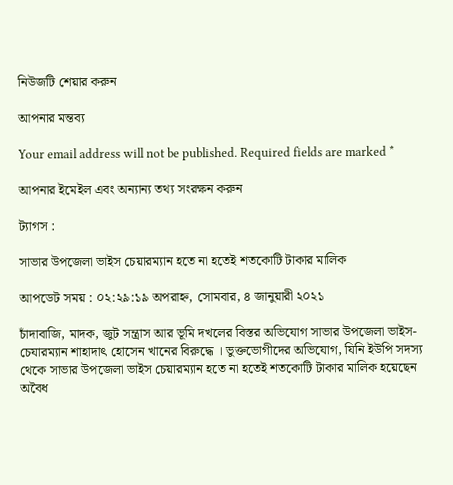নিউজটি শেয়ার করুন

আপনার মন্তব্য

Your email address will not be published. Required fields are marked *

আপনার ইমেইল এবং অন্যান্য তথ্য সংরক্ষন করুন

ট্যাগস :

সাভার উপজেলা ভাইস চেয়ারম্যান হতে না হতেই শতকোটি টাকার মালিক

আপডেট সময় : ০২:২৯:১৯ অপরাহ্ন, সোমবার, ৪ জানুয়ারী ২০২১

চাঁদাবাজি, মাদক, জুট সন্ত্রাস আর ভূমি দখলের বিস্তর অভিযোগ সাভার উপজেলা ভাইস-চেযারম্যান শাহাদাৎ হোসেন খানের বিরুদ্ধে । ভুক্তভোগীদের অভিযোগ, যিনি ইউপি সদস্য থেকে সাভার উপজেলা ভাইস চেয়ারম্যান হতে না হতেই শতকোটি টাকার মালিক হয়েছেন অবৈধ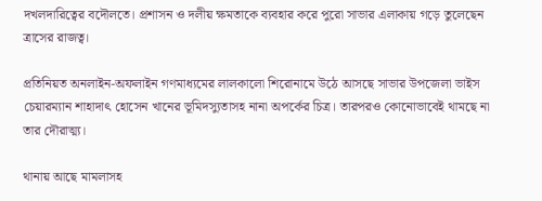দখলদারিত্বের বদৌলতে। প্রশাসন ও দলীয় ক্ষমতাকে ব্যবহার করে পুরো সাভার এলাকায় গড়ে তুলেছেন ত্রাসের রাজত্ব।

প্রতিনিয়ত অনলাইন-অফলাইন গণমাধ্যমের লালকালো শিরোনামে উঠে আসছে সাভার উপজেলা ভাইস চেয়ারম্যান শাহাদাৎ হোসেন খানের ভূমিদস্যুতাসহ নানা অপর্কের চিত্র। তারপরও কোনোভাবেই থামছে না তার দৌরাত্ম্য।

থানায় আছে মামলাসহ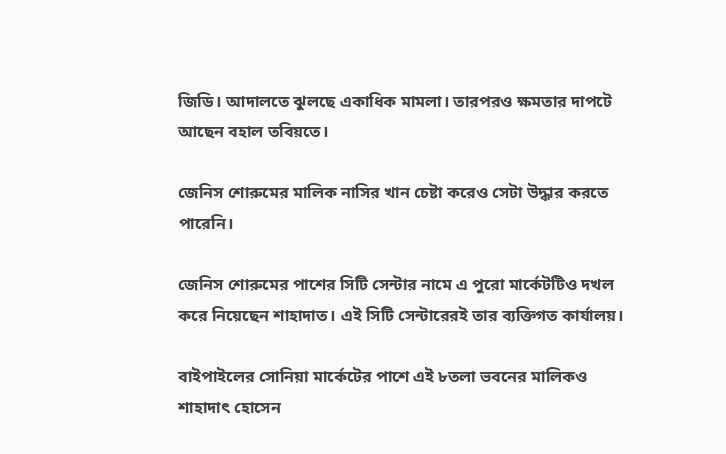জিডি। আদালতে ঝুলছে একাধিক মামলা। তারপরও ক্ষমতার দাপটে আছেন বহাল তবিয়তে।

জেনিস শোরুমের মালিক নাসির খান চেষ্টা করেও সেটা উদ্ধার করতে পারেনি।

জেনিস শোরুমের পাশের সিটি সেন্টার নামে এ পুরো মার্কেটটিও দখল করে নিয়েছেন শাহাদাত। এই সিটি সেন্টারেরই তার ব্যক্তিগত কার্যালয়।

বাইপাইলের সোনিয়া মার্কেটের পাশে এই ৮তলা ভবনের মালিকও শাহাদাৎ হোসেন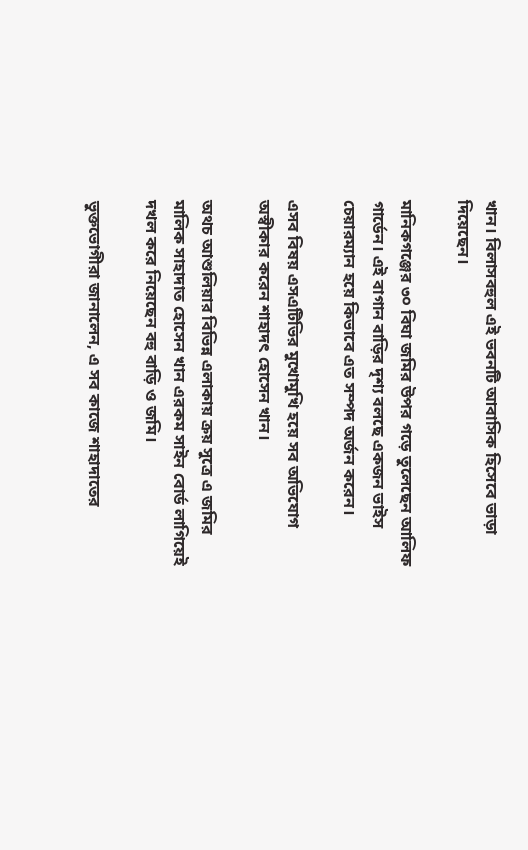খান। বিলাসবহুল এই ভবনটি আবাসিক হিসেবে ভাড়া দিয়েছেন।

মানিকগঞ্জের ৩০ বিঘা জমির উপর গড়ে তুলেছেন আলিফ গার্ডেন। এই বাগান বাড়ির দৃশ্য বলছে একজন ভাইস চেয়ারম্যান হয়ে কিভাবে এত সম্পদ অর্জন করেন।

এসব বিষয় এসএটিভির মুখোমুখি হয়ে সব অভিযোগ অস্বীকার করেন শাহাদৎ হোসেন খান।

অথচ আশুলিয়ার বিভিন্ন এলাকায় ক্রয় সুত্রে এ জমির মালিক সাহাদাত হোসেন খান এরকম সাইন বোর্ড লাগিয়েই দখল করে নিয়েছেন বহু বাড়ি ও জমি।

ভুক্তভোগীরা জানালেন, এ সব কাজে শাহাদাতের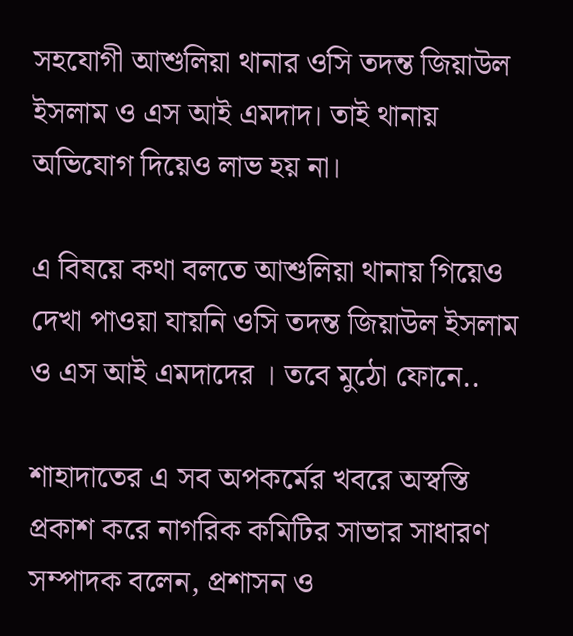সহযোগী আশুলিয়া থানার ওসি তদন্ত জিয়াউল ইসলাম ও এস আই এমদাদ। তাই থানায় অভিযোগ দিয়েও লাভ হয় না।

এ বিষয়ে কথা বলতে আশুলিয়া থানায় গিয়েও দেখা পাওয়া যায়নি ওসি তদন্ত জিয়াউল ইসলাম ও এস আই এমদাদের । তবে মুঠো ফোনে..

শাহাদাতের এ সব অপকর্মের খবরে অস্বস্তি প্রকাশ করে নাগরিক কমিটির সাভার সাধারণ সম্পাদক বলেন, প্রশাসন ও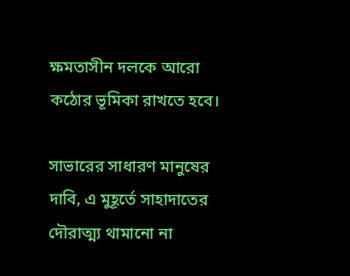ক্ষমতাসীন দলকে আরো কঠোর ভূমিকা রাখতে হবে।

সাভারের সাধারণ মানুষের দাবি, এ মুহূর্তে সাহাদাতের দৌরাত্ম্য থামানো না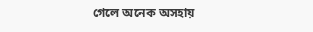গেলে অনেক অসহায়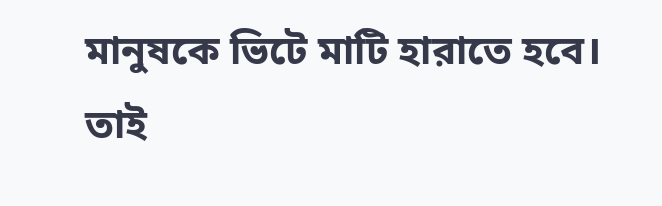মানুষকে ভিটে মাটি হারাতে হবে। তাই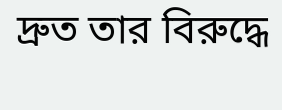দ্রুত তার বিরুদ্ধে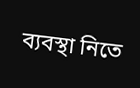ব্যবস্থা নিতে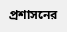প্রশাসনের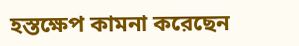হস্তক্ষেপ কামনা করেছেন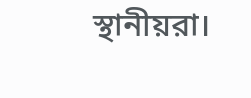স্থানীয়রা।